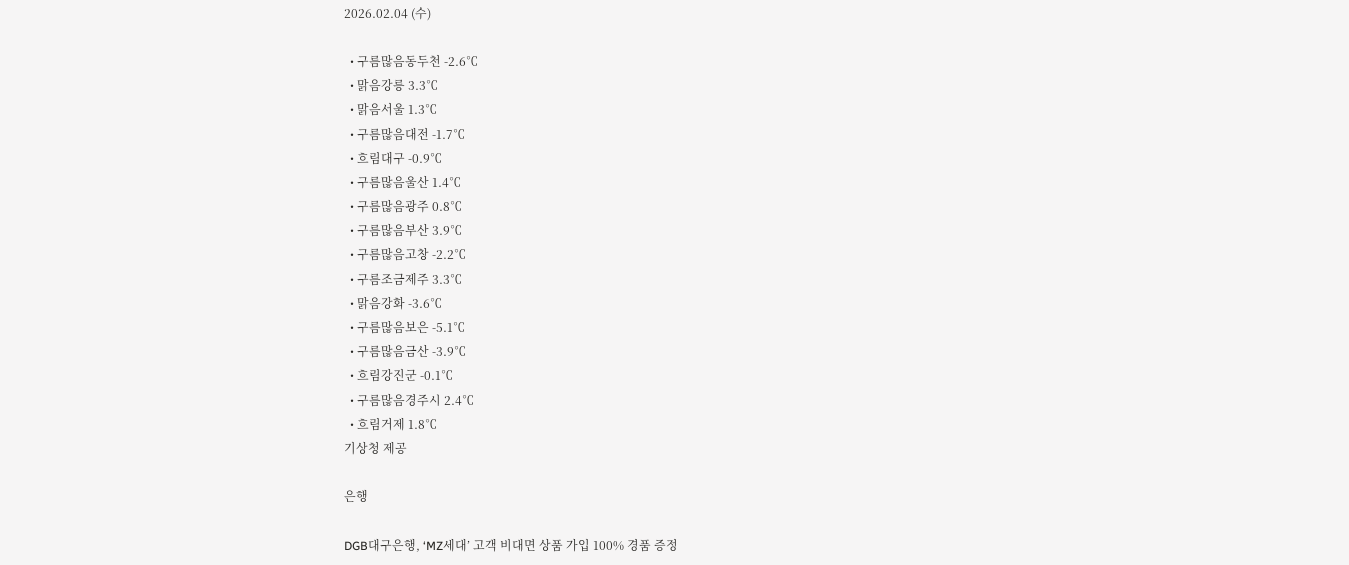2026.02.04 (수)

  • 구름많음동두천 -2.6℃
  • 맑음강릉 3.3℃
  • 맑음서울 1.3℃
  • 구름많음대전 -1.7℃
  • 흐림대구 -0.9℃
  • 구름많음울산 1.4℃
  • 구름많음광주 0.8℃
  • 구름많음부산 3.9℃
  • 구름많음고창 -2.2℃
  • 구름조금제주 3.3℃
  • 맑음강화 -3.6℃
  • 구름많음보은 -5.1℃
  • 구름많음금산 -3.9℃
  • 흐림강진군 -0.1℃
  • 구름많음경주시 2.4℃
  • 흐림거제 1.8℃
기상청 제공

은행

DGB대구은행, ‘MZ세대’ 고객 비대면 상품 가입 100% 경품 증정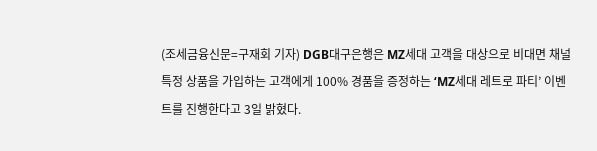(조세금융신문=구재회 기자) DGB대구은행은 MZ세대 고객을 대상으로 비대면 채널 특정 상품을 가입하는 고객에게 100% 경품을 증정하는 ‘MZ세대 레트로 파티’ 이벤트를 진행한다고 3일 밝혔다.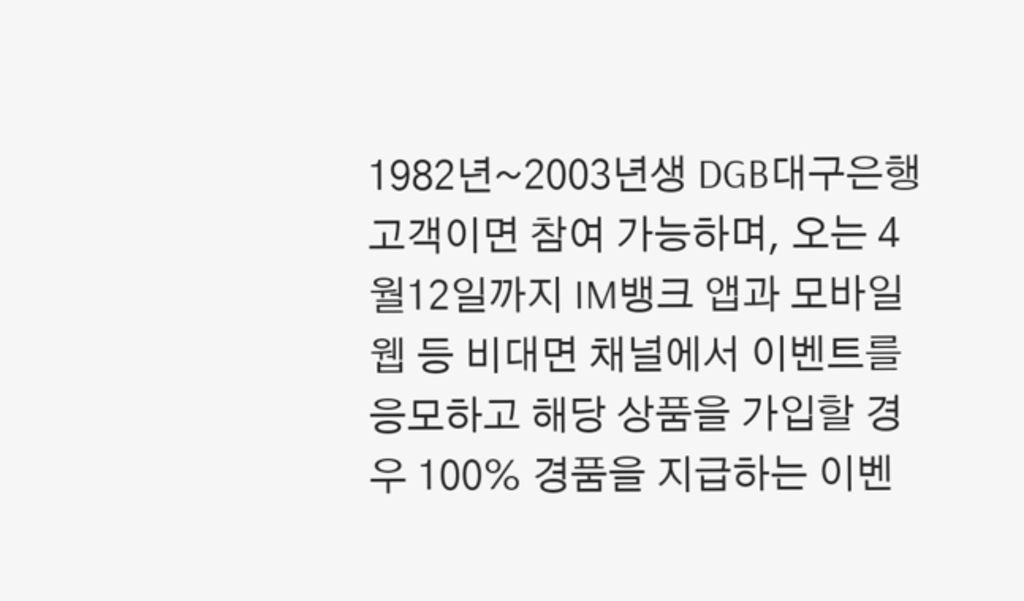1982년~2003년생 DGB대구은행 고객이면 참여 가능하며, 오는 4월12일까지 IM뱅크 앱과 모바일웹 등 비대면 채널에서 이벤트를 응모하고 해당 상품을 가입할 경우 100% 경품을 지급하는 이벤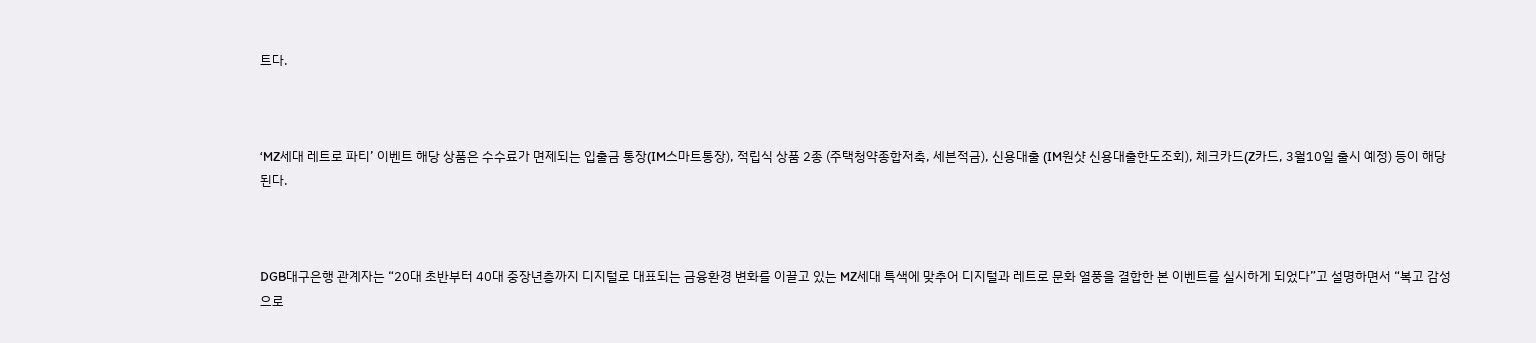트다.



‘MZ세대 레트로 파티’ 이벤트 해당 상품은 수수료가 면제되는 입출금 통장(IM스마트통장), 적립식 상품 2종 (주택청약종합저축, 세븐적금), 신용대출 (IM원샷 신용대출한도조회), 체크카드(Z카드, 3월10일 출시 예정) 등이 해당된다.



DGB대구은행 관계자는 “20대 초반부터 40대 중장년층까지 디지털로 대표되는 금융환경 변화를 이끌고 있는 MZ세대 특색에 맞추어 디지털과 레트로 문화 열풍을 결합한 본 이벤트를 실시하게 되었다”고 설명하면서 “복고 감성으로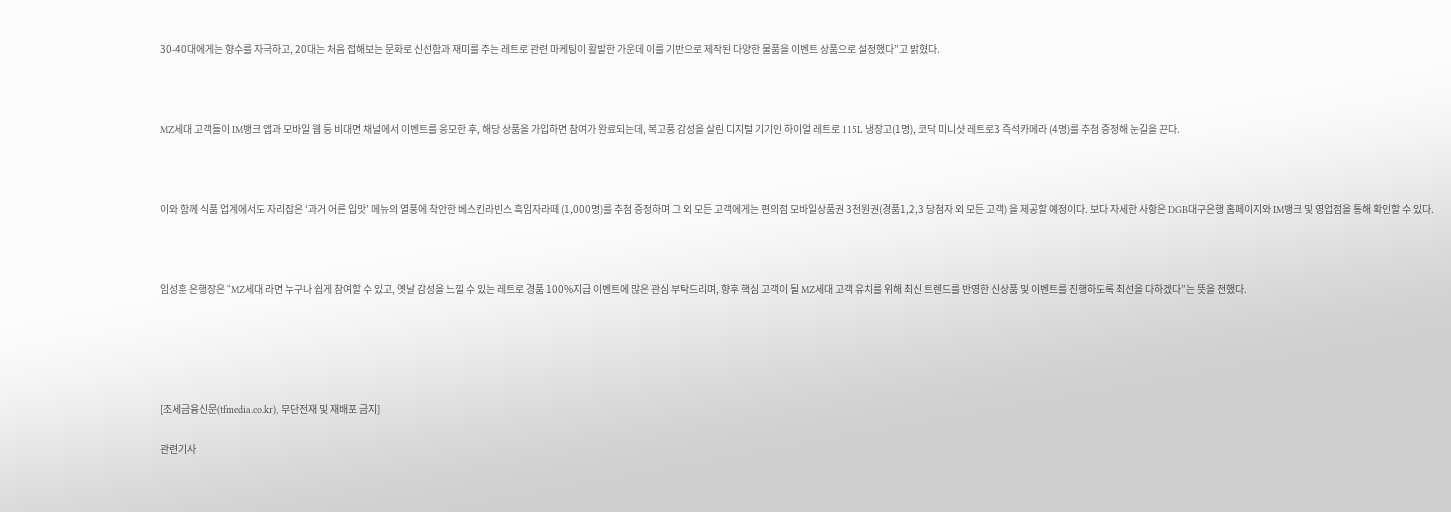30-40대에게는 향수를 자극하고, 20대는 처음 접해보는 문화로 신선함과 재미를 주는 레트로 관련 마케팅이 활발한 가운데 이를 기반으로 제작된 다양한 물품을 이벤트 상품으로 설정했다”고 밝혔다.



MZ세대 고객들이 IM뱅크 앱과 모바일 웹 등 비대면 채널에서 이벤트를 응모한 후, 해당 상품을 가입하면 참여가 완료되는데, 복고풍 감성을 살린 디지털 기기인 하이얼 레트로 115L 냉장고(1명), 코닥 미니샷 레트로3 즉석카메라 (4명)를 추첨 증정해 눈길을 끈다.



이와 함께 식품 업계에서도 자리잡은 ‘과거 어른 입맛’ 메뉴의 열풍에 착안한 베스킨라빈스 흑임자라떼 (1,000명)를 추첨 증정하며 그 외 모든 고객에게는 편의점 모바일상품권 3천원권(경품1,2,3 당첨자 외 모든 고객) 을 제공할 예정이다. 보다 자세한 사항은 DGB대구은행 홈페이지와 IM뱅크 및 영업점을 통해 확인할 수 있다.



임성훈 은행장은 “MZ세대 라면 누구나 쉽게 참여할 수 있고, 옛날 감성을 느낄 수 있는 레트로 경품 100%지급 이벤트에 많은 관심 부탁드리며, 향후 핵심 고객이 될 MZ세대 고객 유치를 위해 최신 트렌드를 반영한 신상품 및 이벤트를 진행하도록 최선을 다하겠다”는 뜻을 전했다.





[조세금융신문(tfmedia.co.kr), 무단전재 및 재배포 금지]

관련기사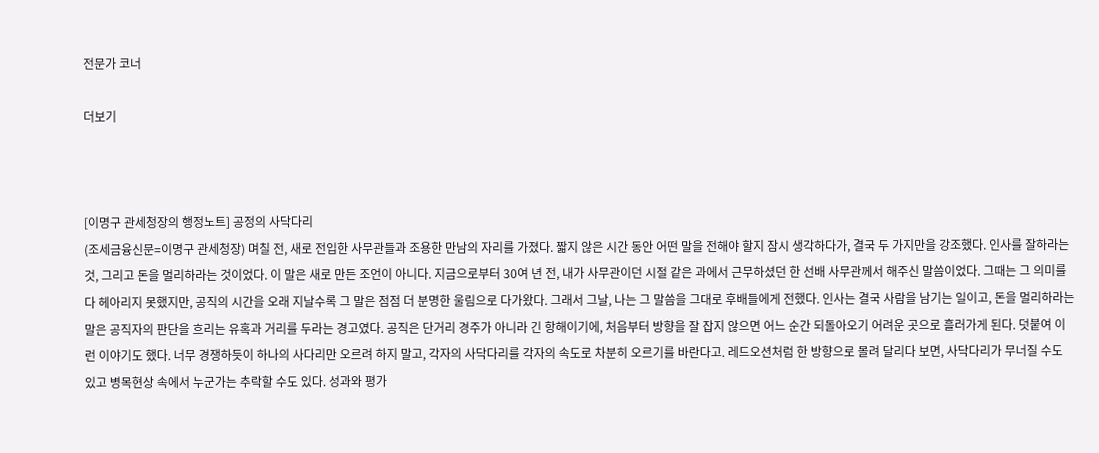전문가 코너

더보기



[이명구 관세청장의 행정노트] 공정의 사닥다리
(조세금융신문=이명구 관세청장) 며칠 전, 새로 전입한 사무관들과 조용한 만남의 자리를 가졌다. 짧지 않은 시간 동안 어떤 말을 전해야 할지 잠시 생각하다가, 결국 두 가지만을 강조했다. 인사를 잘하라는 것, 그리고 돈을 멀리하라는 것이었다. 이 말은 새로 만든 조언이 아니다. 지금으로부터 30여 년 전, 내가 사무관이던 시절 같은 과에서 근무하셨던 한 선배 사무관께서 해주신 말씀이었다. 그때는 그 의미를 다 헤아리지 못했지만, 공직의 시간을 오래 지날수록 그 말은 점점 더 분명한 울림으로 다가왔다. 그래서 그날, 나는 그 말씀을 그대로 후배들에게 전했다. 인사는 결국 사람을 남기는 일이고, 돈을 멀리하라는 말은 공직자의 판단을 흐리는 유혹과 거리를 두라는 경고였다. 공직은 단거리 경주가 아니라 긴 항해이기에, 처음부터 방향을 잘 잡지 않으면 어느 순간 되돌아오기 어려운 곳으로 흘러가게 된다. 덧붙여 이런 이야기도 했다. 너무 경쟁하듯이 하나의 사다리만 오르려 하지 말고, 각자의 사닥다리를 각자의 속도로 차분히 오르기를 바란다고. 레드오션처럼 한 방향으로 몰려 달리다 보면, 사닥다리가 무너질 수도 있고 병목현상 속에서 누군가는 추락할 수도 있다. 성과와 평가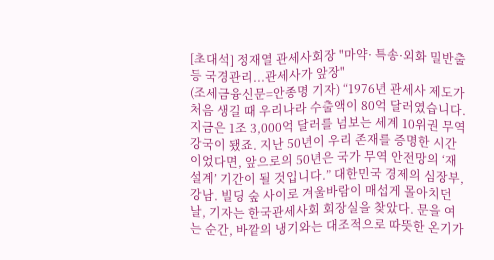[초대석] 정재열 관세사회장 "마약· 특송·외화 밀반출 등 국경관리...관세사가 앞장"
(조세금융신문=안종명 기자) “1976년 관세사 제도가 처음 생길 때 우리나라 수출액이 80억 달러였습니다. 지금은 1조 3,000억 달러를 넘보는 세계 10위권 무역 강국이 됐죠. 지난 50년이 우리 존재를 증명한 시간이었다면, 앞으로의 50년은 국가 무역 안전망의 ‘재설계’ 기간이 될 것입니다.” 대한민국 경제의 심장부, 강남. 빌딩 숲 사이로 겨울바람이 매섭게 몰아치던 날, 기자는 한국관세사회 회장실을 찾았다. 문을 여는 순간, 바깥의 냉기와는 대조적으로 따뜻한 온기가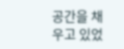공간을 채우고 있었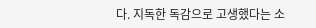다. 지독한 독감으로 고생했다는 소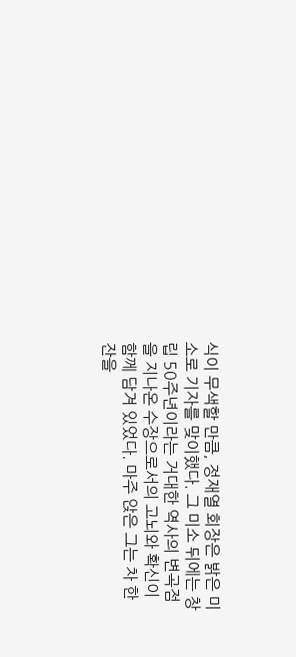식이 무색할 만큼, 정재열 회장은 밝은 미소로 기자를 맞이했다. 그 미소 뒤에는 창립 50주년이라는 거대한 역사의 변곡점을 지나온 수장으로서의 고뇌와 확신이 함께 담겨 있었다. 마주 앉은 그는 차 한 잔을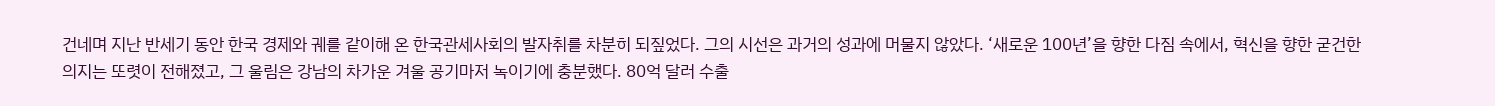건네며 지난 반세기 동안 한국 경제와 궤를 같이해 온 한국관세사회의 발자취를 차분히 되짚었다. 그의 시선은 과거의 성과에 머물지 않았다. ‘새로운 100년’을 향한 다짐 속에서, 혁신을 향한 굳건한 의지는 또렷이 전해졌고, 그 울림은 강남의 차가운 겨울 공기마저 녹이기에 충분했다. 80억 달러 수출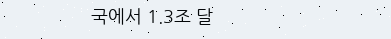국에서 1.3조 달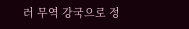러 무역 강국으로 정